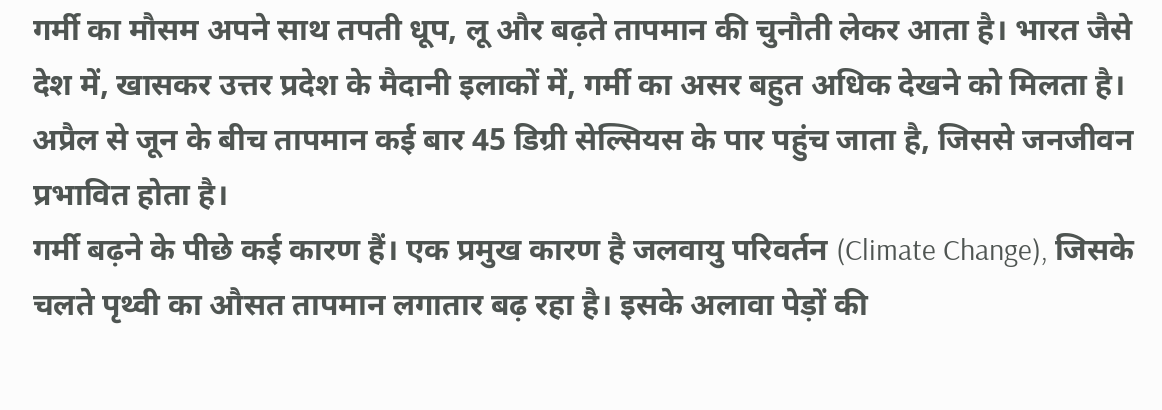गर्मी का मौसम अपने साथ तपती धूप, लू और बढ़ते तापमान की चुनौती लेकर आता है। भारत जैसे देश में, खासकर उत्तर प्रदेश के मैदानी इलाकों में, गर्मी का असर बहुत अधिक देखने को मिलता है। अप्रैल से जून के बीच तापमान कई बार 45 डिग्री सेल्सियस के पार पहुंच जाता है, जिससे जनजीवन प्रभावित होता है।
गर्मी बढ़ने के पीछे कई कारण हैं। एक प्रमुख कारण है जलवायु परिवर्तन (Climate Change), जिसके चलते पृथ्वी का औसत तापमान लगातार बढ़ रहा है। इसके अलावा पेड़ों की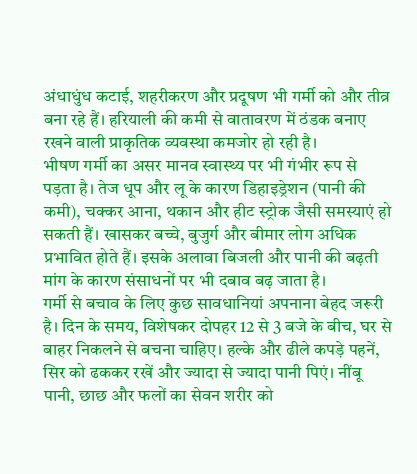अंधाधुंध कटाई, शहरीकरण और प्रदूषण भी गर्मी को और तीव्र बना रहे हैं। हरियाली की कमी से वातावरण में ठंडक बनाए रखने वाली प्राकृतिक व्यवस्था कमजोर हो रही है।
भीषण गर्मी का असर मानव स्वास्थ्य पर भी गंभीर रूप से पड़ता है। तेज धूप और लू के कारण डिहाइड्रेशन (पानी की कमी), चक्कर आना, थकान और हीट स्ट्रोक जैसी समस्याएं हो सकती हैं। खासकर बच्चे, बुजुर्ग और बीमार लोग अधिक प्रभावित होते हैं। इसके अलावा बिजली और पानी की बढ़ती मांग के कारण संसाधनों पर भी दबाव बढ़ जाता है।
गर्मी से बचाव के लिए कुछ सावधानियां अपनाना बेहद जरूरी है। दिन के समय, विशेषकर दोपहर 12 से 3 बजे के बीच, घर से बाहर निकलने से बचना चाहिए। हल्के और ढीले कपड़े पहनें, सिर को ढककर रखें और ज्यादा से ज्यादा पानी पिएं। नींबू पानी, छाछ और फलों का सेवन शरीर को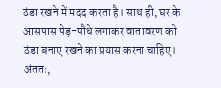ठंडा रखने में मदद करता है। साथ ही, घर के आसपास पेड़-पौधे लगाकर वातावरण को ठंडा बनाए रखने का प्रयास करना चाहिए।
अंततः,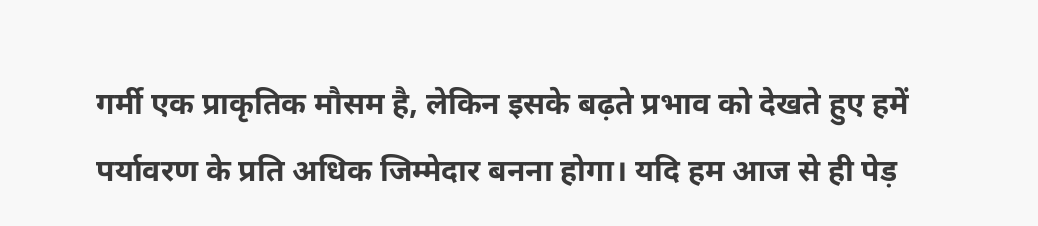गर्मी एक प्राकृतिक मौसम है, लेकिन इसके बढ़ते प्रभाव को देखते हुए हमें पर्यावरण के प्रति अधिक जिम्मेदार बनना होगा। यदि हम आज से ही पेड़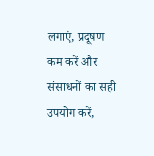लगाएं, प्रदूषण कम करें और संसाधनों का सही उपयोग करें,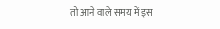तो आने वाले समय में इस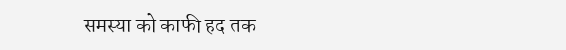समस्या को काफी हद तक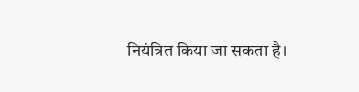नियंत्रित किया जा सकता है।